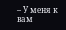– У меня к вам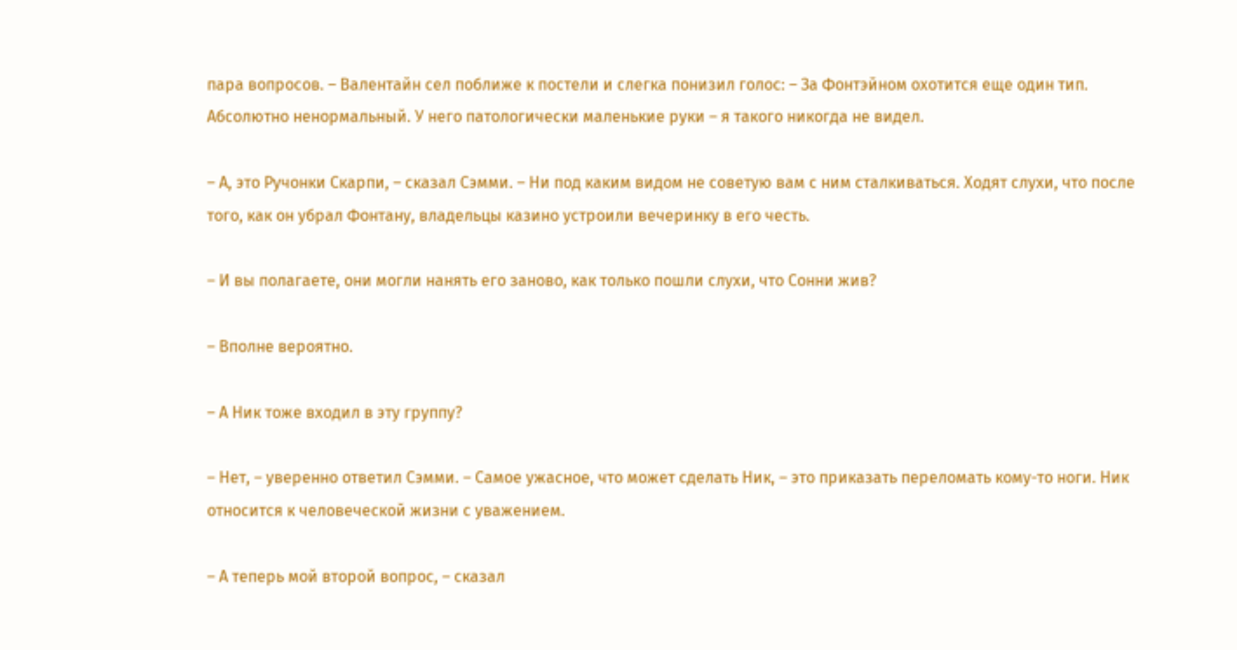пара вопросов. – Валентайн сел поближе к постели и слегка понизил голос: – За Фонтэйном охотится еще один тип. Абсолютно ненормальный. У него патологически маленькие руки – я такого никогда не видел.

– А, это Ручонки Скарпи, – сказал Сэмми. – Ни под каким видом не советую вам с ним сталкиваться. Ходят слухи, что после того, как он убрал Фонтану, владельцы казино устроили вечеринку в его честь.

– И вы полагаете, они могли нанять его заново, как только пошли слухи, что Сонни жив?

– Вполне вероятно.

– А Ник тоже входил в эту группу?

– Нет, – уверенно ответил Сэмми. – Самое ужасное, что может сделать Ник, – это приказать переломать кому-то ноги. Ник относится к человеческой жизни с уважением.

– А теперь мой второй вопрос, – сказал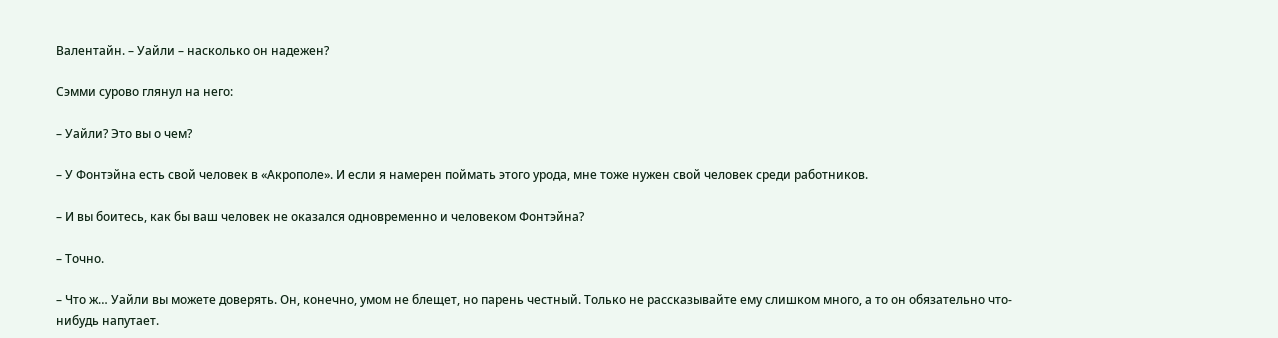Валентайн. – Уайли – насколько он надежен?

Сэмми сурово глянул на него:

– Уайли? Это вы о чем?

– У Фонтэйна есть свой человек в «Акрополе». И если я намерен поймать этого урода, мне тоже нужен свой человек среди работников.

– И вы боитесь, как бы ваш человек не оказался одновременно и человеком Фонтэйна?

– Точно.

– Что ж… Уайли вы можете доверять. Он, конечно, умом не блещет, но парень честный. Только не рассказывайте ему слишком много, а то он обязательно что-нибудь напутает.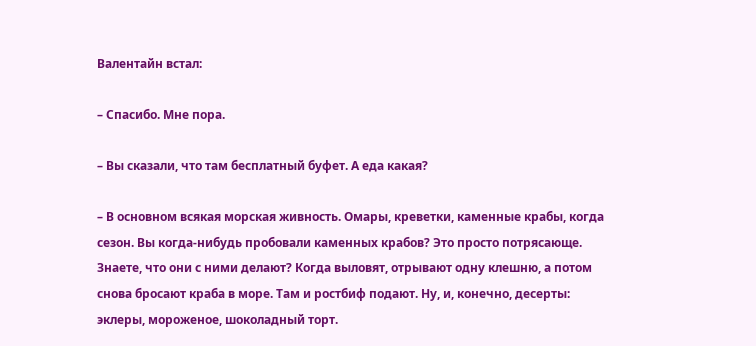Валентайн встал:

– Спасибо. Мне пора.

– Вы сказали, что там бесплатный буфет. А еда какая?

– В основном всякая морская живность. Омары, креветки, каменные крабы, когда сезон. Вы когда-нибудь пробовали каменных крабов? Это просто потрясающе. Знаете, что они с ними делают? Когда выловят, отрывают одну клешню, а потом снова бросают краба в море. Там и ростбиф подают. Ну, и, конечно, десерты: эклеры, мороженое, шоколадный торт.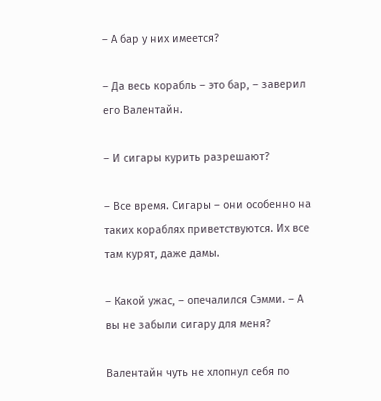– А бар у них имеется?

– Да весь корабль – это бар, – заверил его Валентайн.

– И сигары курить разрешают?

– Все время. Сигары – они особенно на таких кораблях приветствуются. Их все там курят, даже дамы.

– Какой ужас, – опечалился Сэмми. – А вы не забыли сигару для меня?

Валентайн чуть не хлопнул себя по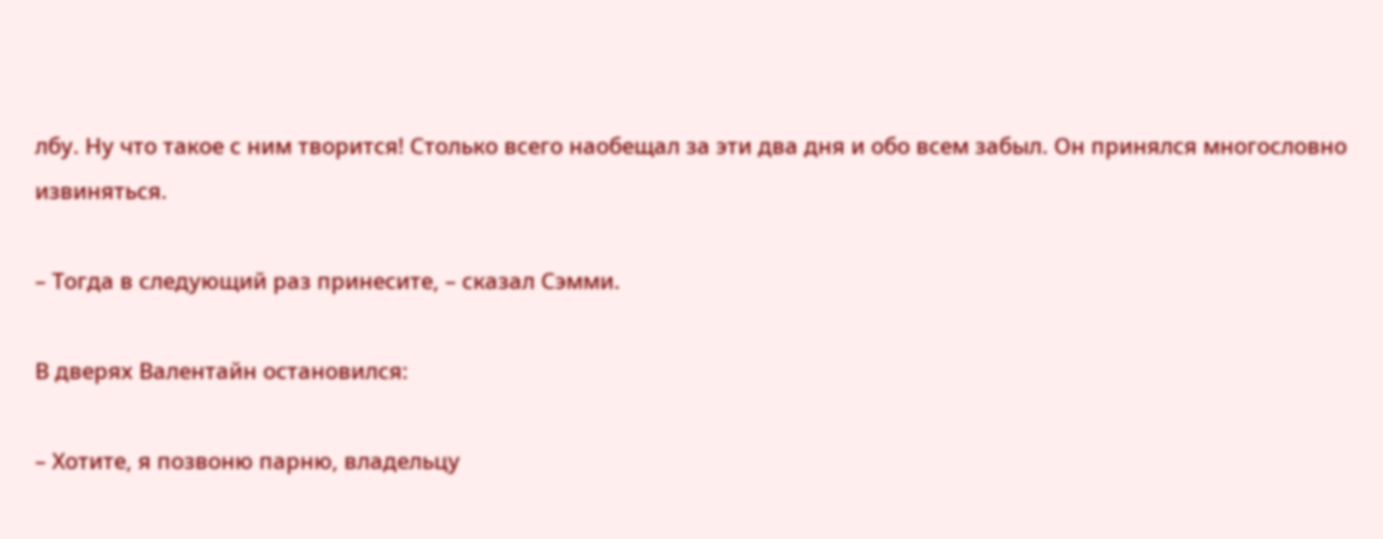лбу. Ну что такое с ним творится! Столько всего наобещал за эти два дня и обо всем забыл. Он принялся многословно извиняться.

– Тогда в следующий раз принесите, – сказал Сэмми.

В дверях Валентайн остановился:

– Хотите, я позвоню парню, владельцу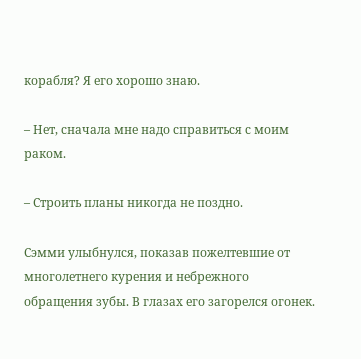корабля? Я его хорошо знаю.

– Нет, сначала мне надо справиться с моим раком.

– Строить планы никогда не поздно.

Сэмми улыбнулся, показав пожелтевшие от многолетнего курения и небрежного обращения зубы. В глазах его загорелся огонек.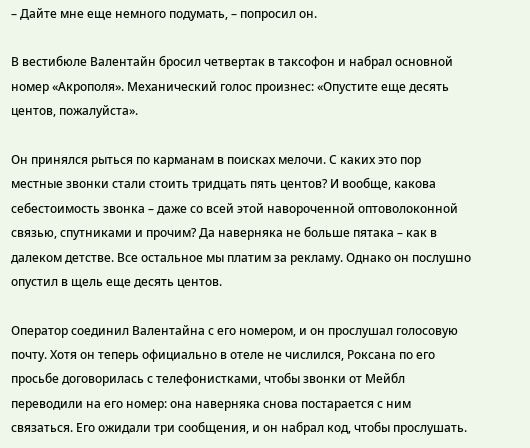– Дайте мне еще немного подумать, – попросил он.

В вестибюле Валентайн бросил четвертак в таксофон и набрал основной номер «Акрополя». Механический голос произнес: «Опустите еще десять центов, пожалуйста».

Он принялся рыться по карманам в поисках мелочи. С каких это пор местные звонки стали стоить тридцать пять центов? И вообще, какова себестоимость звонка – даже со всей этой навороченной оптоволоконной связью, спутниками и прочим? Да наверняка не больше пятака – как в далеком детстве. Все остальное мы платим за рекламу. Однако он послушно опустил в щель еще десять центов.

Оператор соединил Валентайна с его номером, и он прослушал голосовую почту. Хотя он теперь официально в отеле не числился, Роксана по его просьбе договорилась с телефонистками, чтобы звонки от Мейбл переводили на его номер: она наверняка снова постарается с ним связаться. Его ожидали три сообщения, и он набрал код, чтобы прослушать.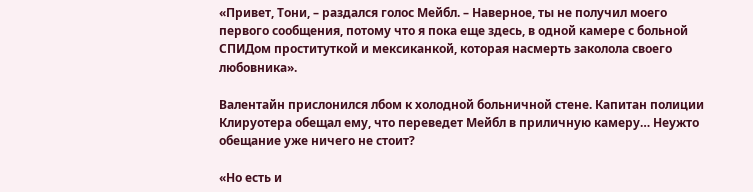«Привет, Тони, – раздался голос Мейбл. – Наверное, ты не получил моего первого сообщения, потому что я пока еще здесь, в одной камере с больной СПИДом проституткой и мексиканкой, которая насмерть заколола своего любовника».

Валентайн прислонился лбом к холодной больничной стене. Капитан полиции Клируотера обещал ему, что переведет Мейбл в приличную камеру… Неужто обещание уже ничего не стоит?

«Но есть и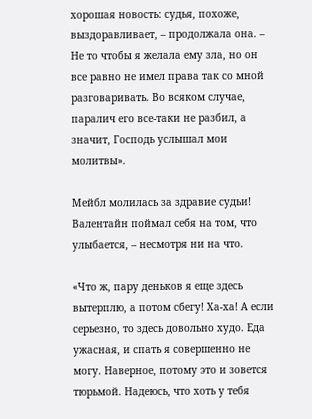хорошая новость: судья, похоже, выздоравливает, – продолжала она. – Не то чтобы я желала ему зла, но он все равно не имел права так со мной разговаривать. Во всяком случае, паралич его все-таки не разбил, а значит, Господь услышал мои молитвы».

Мейбл молилась за здравие судьи! Валентайн поймал себя на том, что улыбается, – несмотря ни на что.

«Что ж, пару деньков я еще здесь вытерплю, а потом сбегу! Ха-ха! А если серьезно, то здесь довольно худо. Еда ужасная, и спать я совершенно не могу. Наверное, потому это и зовется тюрьмой. Надеюсь, что хоть у тебя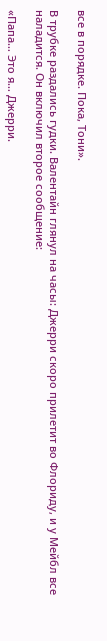все в порядке. Пока, Тони».

В трубке раздались гудки. Валентайн глянул на часы: Джерри скоро прилетит во Флориду, и у Мейбл все наладится. Он включил второе сообщение:

«Папа… Это я… Джерри.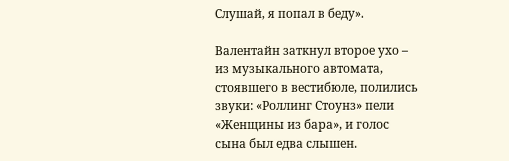Слушай, я попал в беду».

Валентайн заткнул второе ухо – из музыкального автомата, стоявшего в вестибюле, полились звуки: «Роллинг Стоунз» пели «Женщины из бара», и голос сына был едва слышен.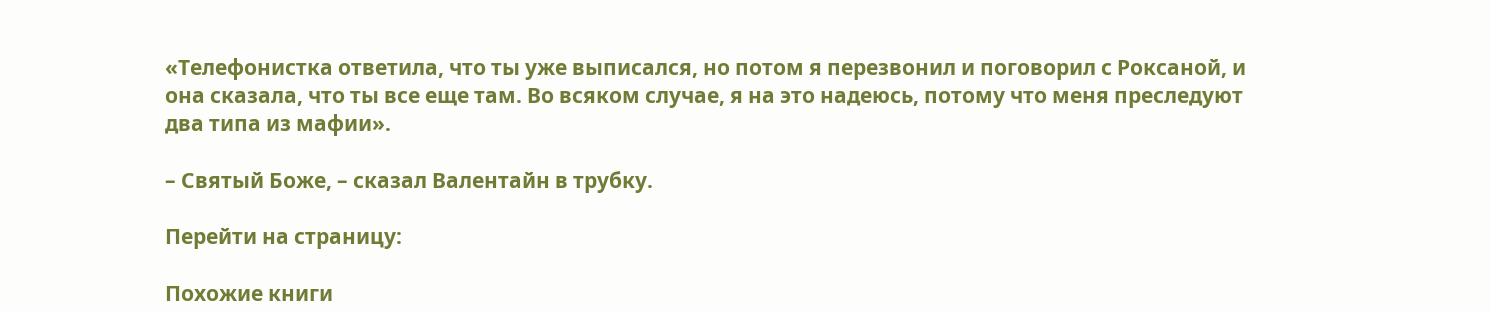«Телефонистка ответила, что ты уже выписался, но потом я перезвонил и поговорил с Роксаной, и она сказала, что ты все еще там. Во всяком случае, я на это надеюсь, потому что меня преследуют два типа из мафии».

– Святый Боже, – сказал Валентайн в трубку.

Перейти на страницу:

Похожие книги